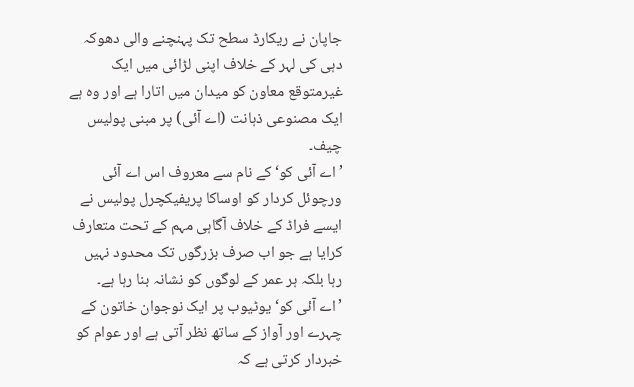جاپان نے ریکارڈ سطح تک پہنچنے والی دھوکہ دہی کی لہر کے خلاف اپنی لڑائی میں ایک غیرمتوقع معاون کو میدان میں اتارا ہے اور وہ ہے ایک مصنوعی ذہانت (اے آئی) پر مبنی پولیس چیف۔
’اے آئی کو‘ کے نام سے معروف اس اے آئی ورچوئل کردار کو اوساکا پریفیکچرل پولیس نے ایسے فراڈ کے خلاف آگاہی مہم کے تحت متعارف کرایا ہے جو اب صرف بزرگوں تک محدود نہیں رہا بلکہ ہر عمر کے لوگوں کو نشانہ بنا رہا ہے۔
’اے آئی کو‘ یوٹیوب پر ایک نوجوان خاتون کے چہرے اور آواز کے ساتھ نظر آتی ہے اور عوام کو خبردار کرتی ہے کہ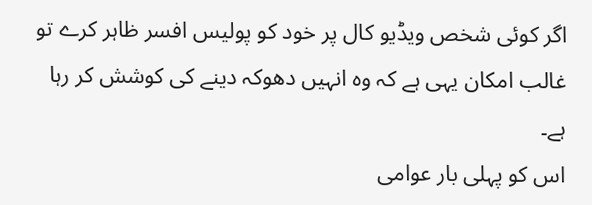اگر کوئی شخص ویڈیو کال پر خود کو پولیس افسر ظاہر کرے تو غالب امکان یہی ہے کہ وہ انہیں دھوکہ دینے کی کوشش کر رہا ہے۔
اس کو پہلی بار عوامی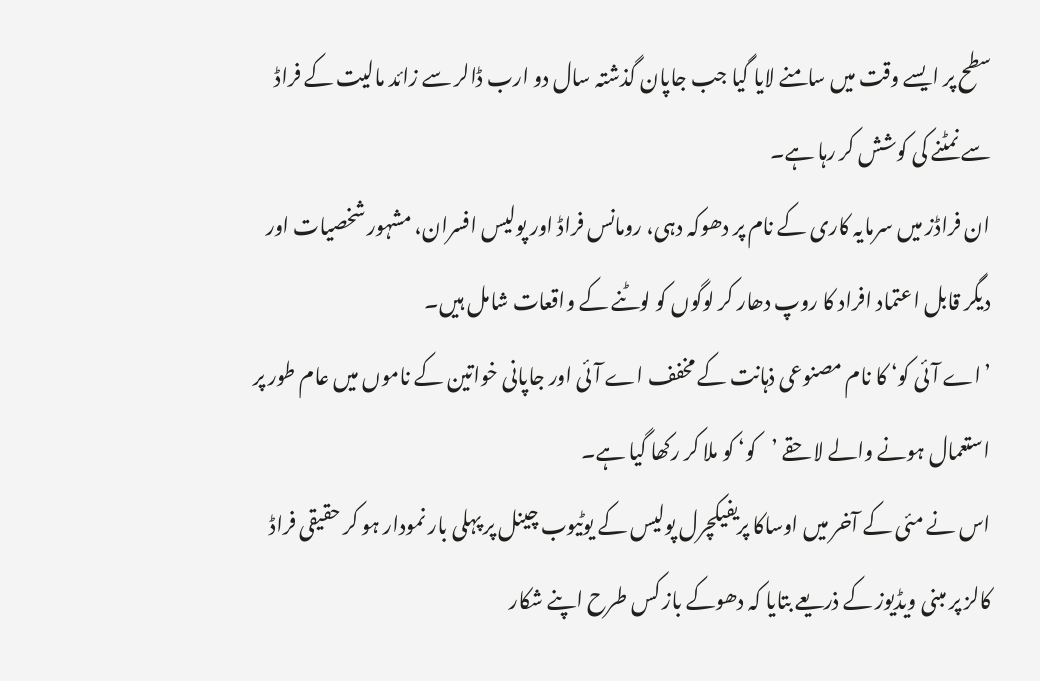سطح پر ایسے وقت میں سامنے لایا گیا جب جاپان گذشتہ سال دو ارب ڈالر سے زائد مالیت کے فراڈ سے نمٹنے کی کوشش کر رہا ہے۔
ان فراڈز میں سرمایہ کاری کے نام پر دھوکہ دہی، رومانس فراڈ اور پولیس افسران، مشہور شخصیات اور دیگر قابل اعتماد افراد کا روپ دھار کر لوگوں کو لوٹنے کے واقعات شامل ہیں۔
’اے آئی کو‘ کا نام مصنوعی ذہانت کے مخفف اے آئی اور جاپانی خواتین کے ناموں میں عام طور پر استعمال ہونے والے لاحقے ’کو‘ کو ملا کر رکھا گیا ہے۔
اس نے مئی کے آخر میں اوساکا پریفیکچرل پولیس کے یوٹیوب چینل پر پہلی بار نمودار ہو کر حقیقی فراڈ کالز پر مبنی ویڈیوز کے ذریعے بتایا کہ دھوکے باز کس طرح اپنے شکار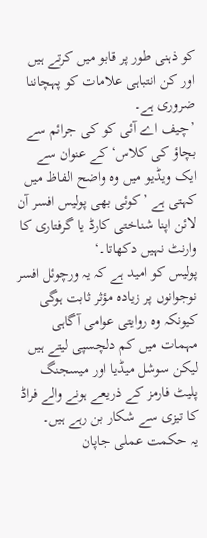کو ذہنی طور پر قابو میں کرتے ہیں اور کن انتباہی علامات کو پہچاننا ضروری ہے۔
’چیف اے آئی کو کی جرائم سے بچاؤ کی کلاس‘ کے عنوان سے ایک ویڈیو میں وہ واضح الفاظ میں کہتی ہے ’کوئی بھی پولیس افسر آن لائن اپنا شناختی کارڈ یا گرفتاری کا وارنٹ نہیں دکھاتا۔‘
پولیس کو امید ہے کہ یہ ورچوئل افسر نوجوانوں پر زیادہ مؤثر ثابت ہوگی کیونکہ وہ روایتی عوامی آگاہی مہمات میں کم دلچسپی لیتے ہیں لیکن سوشل میڈیا اور میسجنگ پلیٹ فارمز کے ذریعے ہونے والے فراڈ کا تیزی سے شکار بن رہے ہیں۔
یہ حکمت عملی جاپان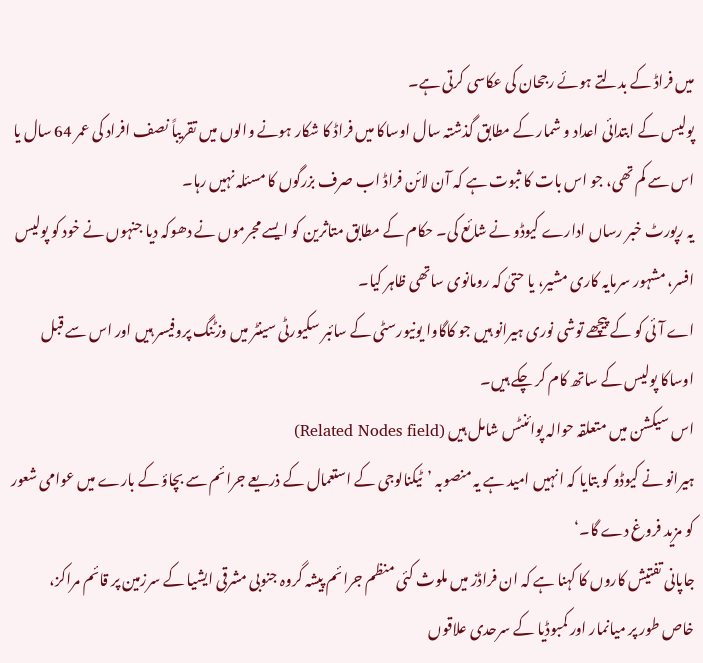میں فراڈ کے بدلتے ہوئے رجحان کی عکاسی کرتی ہے۔
پولیس کے ابتدائی اعداد و شمار کے مطابق گذشتہ سال اوساکا میں فراڈ کا شکار ہونے والوں میں تقریباً نصف افراد کی عمر 64 سال یا اس سے کم تھی، جو اس بات کا ثبوت ہے کہ آن لائن فراڈ اب صرف بزرگوں کا مسئلہ نہیں رہا۔
یہ رپورٹ خبر رساں ادارے کیوڈو نے شائع کی۔ حکام کے مطابق متاثرین کو ایسے مجرموں نے دھوکہ دیا جنہوں نے خود کو پولیس افسر، مشہور سرمایہ کاری مشیر، یا حتیٰ کہ رومانوی ساتھی ظاہر کیا۔
اے آئی کو کے پیچھے توشی نوری ہیرانو ہیں جو کاگاوا یونیورسٹی کے سائبر سکیورٹی سینٹر میں وزٹنگ پروفیسر ہیں اور اس سے قبل اوساکا پولیس کے ساتھ کام کر چکے ہیں۔
اس سیکشن میں متعلقہ حوالہ پوائنٹس شامل ہیں (Related Nodes field)
ہیرانو نے کیوڈو کو بتایا کہ انہیں امید ہے یہ منصوبہ ’ٹیکنالوجی کے استعمال کے ذریعے جرائم سے بچاؤ کے بارے میں عوامی شعور کو مزید فروغ دے گا۔‘
جاپانی تفتیش کاروں کا کہنا ہے کہ ان فراڈز میں ملوث کئی منظم جرائم پیشہ گروہ جنوبی مشرقی ایشیا کے سرزمین پر قائم مراکز، خاص طور پر میانمار اور کمبوڈیا کے سرحدی علاقوں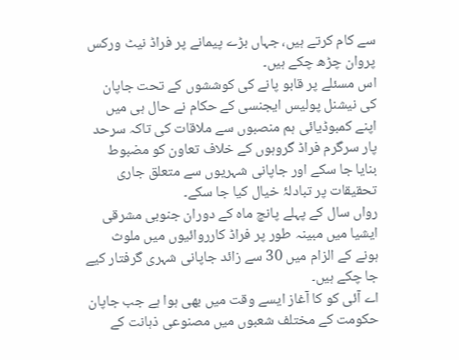سے کام کرتے ہیں، جہاں بڑے پیمانے پر فراڈ نیٹ ورکس پروان چڑھ چکے ہیں۔
اس مسئلے پر قابو پانے کی کوششوں کے تحت جاپان کی نیشنل پولیس ایجنسی کے حکام نے حال ہی میں اپنے کمبوڈیائی ہم منصبوں سے ملاقات کی تاکہ سرحد پار سرگرم فراڈ گروہوں کے خلاف تعاون کو مضبوط بنایا جا سکے اور جاپانی شہریوں سے متعلق جاری تحقیقات پر تبادلۂ خیال کیا جا سکے۔
رواں سال کے پہلے پانچ ماہ کے دوران جنوبی مشرقی ایشیا میں مبینہ طور پر فراڈ کارروائیوں میں ملوث ہونے کے الزام میں 30 سے زائد جاپانی شہری گرفتار کیے جا چکے ہیں۔
اے آئی کو کا آغاز ایسے وقت میں بھی ہوا ہے جب جاپان حکومت کے مختلف شعبوں میں مصنوعی ذہانت کے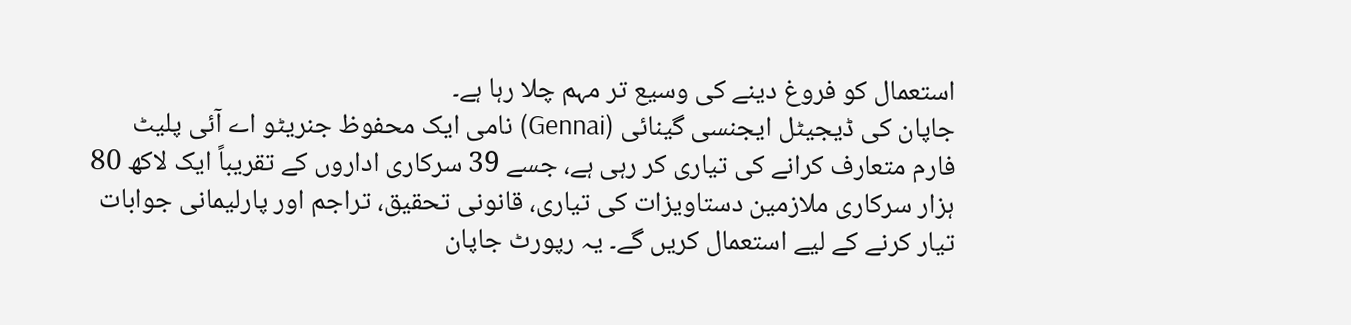استعمال کو فروغ دینے کی وسیع تر مہم چلا رہا ہے۔
جاپان کی ڈیجیٹل ایجنسی گینائی (Gennai) نامی ایک محفوظ جنریٹو اے آئی پلیٹ فارم متعارف کرانے کی تیاری کر رہی ہے، جسے 39 سرکاری اداروں کے تقریباً ایک لاکھ 80 ہزار سرکاری ملازمین دستاویزات کی تیاری، قانونی تحقیق، تراجم اور پارلیمانی جوابات تیار کرنے کے لیے استعمال کریں گے۔ یہ رپورٹ جاپان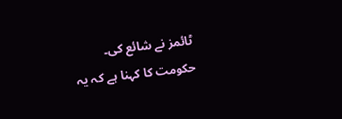ٹائمز نے شائع کی۔
حکومت کا کہنا ہے کہ یہ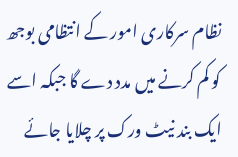نظام سرکاری امور کے انتظامی بوجھ کو کم کرنے میں مدد دے گا جبکہ اسے ایک بند نیٹ ورک پر چلایا جائے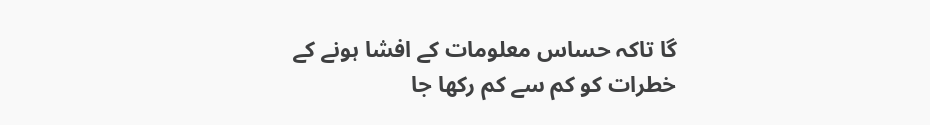گا تاکہ حساس معلومات کے افشا ہونے کے خطرات کو کم سے کم رکھا جا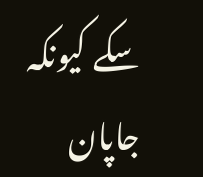سکے کیونکہ جاپان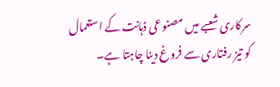سرکاری شعبے میں مصنوعی ذہانت کے استعمال کو تیز رفتاری سے فروغ دینا چاہتا ہے۔